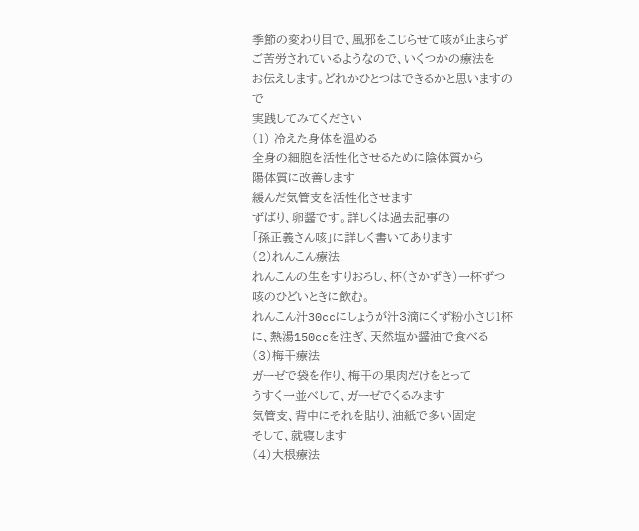季節の変わり目で、風邪をこじらせて咳が止まらず
ご苦労されているようなので、いくつかの療法を
お伝えします。どれかひとつはできるかと思いますので
実践してみてください
(1) 冷えた身体を温める
全身の細胞を活性化させるために陰体質から
陽体質に改善します
緩んだ気管支を活性化させます
ずばり、卵醤です。詳しくは過去記事の
「孫正義さん咳」に詳しく書いてあります
(2)れんこん療法
れんこんの生をすりおろし、杯(さかずき)一杯ずつ
咳のひどいときに飲む。
れんこん汁30ccにしょうが汁3滴にくず粉小さじ1杯
に、熱湯150ccを注ぎ、天然塩か醤油で食べる
(3)梅干療法
ガーゼで袋を作り、梅干の果肉だけをとって
うすく一並べして、ガーゼでくるみます
気管支、背中にそれを貼り、油紙で多い固定
そして、就寝します
(4)大根療法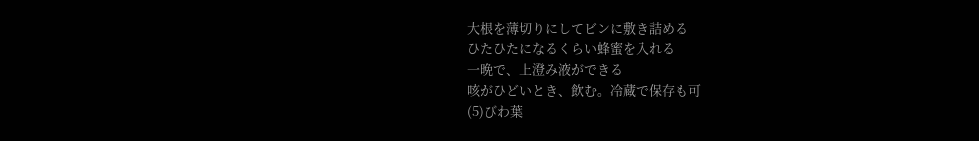大根を薄切りにしてビンに敷き詰める
ひたひたになるくらい蜂蜜を入れる
一晩で、上澄み液ができる
咳がひどいとき、飲む。冷蔵で保存も可
(5)びわ葉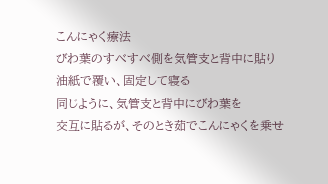こんにゃく療法
びわ葉のすべすべ側を気管支と背中に貼り
油紙で覆い、固定して寝る
同じように、気管支と背中にびわ葉を
交互に貼るが、そのとき茹でこんにゃくを乗せ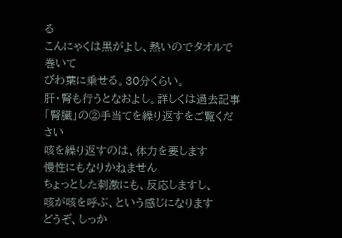る
こんにゃくは黒がよし、熱いのでタオルで巻いて
びわ葉に乗せる。30分くらい。
肝・腎も行うとなおよし。詳しくは過去記事
「腎臓」の②手当てを繰り返すをご覧ください
咳を繰り返すのは、体力を要します
慢性にもなりかねません
ちょっとした刺激にも、反応しますし、
咳が咳を呼ぶ、という感じになります
どうぞ、しっか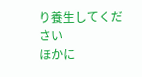り養生してください
ほかに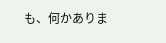も、何かありま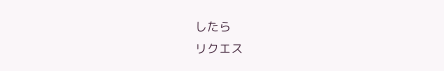したら
リクエス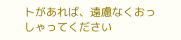トがあれば、遠慮なくおっしゃってください